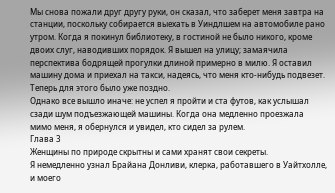Мы снова пожали друг другу руки, он сказал, что заберет меня завтра на станции, поскольку собирается выехать в Уиндлшем на автомобиле рано утром. Когда я покинул библиотеку, в гостиной не было никого, кроме двоих слуг, наводивших порядок. Я вышел на улицу; замаячила перспектива бодрящей прогулки длиной примерно в милю. Я оставил машину дома и приехал на такси, надеясь, что меня кто-нибудь подвезет. Теперь для этого было уже поздно.
Однако все вышло иначе: не успел я пройти и ста футов, как услышал сзади шум подъезжающей машины. Когда она медленно проезжала мимо меня, я обернулся и увидел, кто сидел за рулем.
Глава 3
Женщины по природе скрытны и сами хранят свои секреты.
Я немедленно узнал Брайана Донливи, клерка, работавшего в Уайтхолле, и моего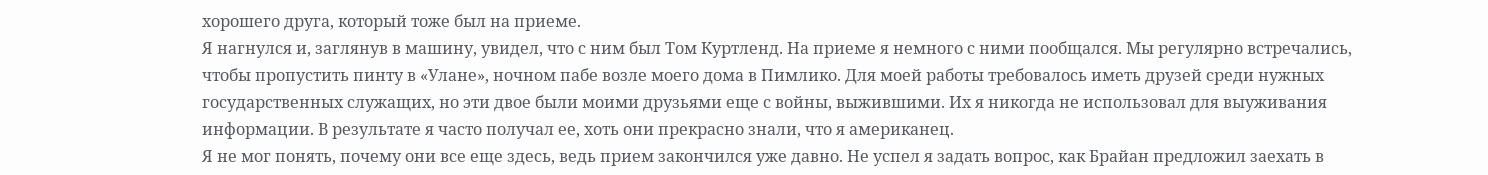хорошего друга, который тоже был на приеме.
Я нагнулся и, заглянув в машину, увидел, что с ним был Том Куртленд. На приеме я немного с ними пообщался. Мы регулярно встречались, чтобы пропустить пинту в «Улане», ночном пабе возле моего дома в Пимлико. Для моей работы требовалось иметь друзей среди нужных государственных служащих, но эти двое были моими друзьями еще с войны, выжившими. Их я никогда не использовал для выуживания информации. В результате я часто получал ее, хоть они прекрасно знали, что я американец.
Я не мог понять, почему они все еще здесь, ведь прием закончился уже давно. Не успел я задать вопрос, как Брайан предложил заехать в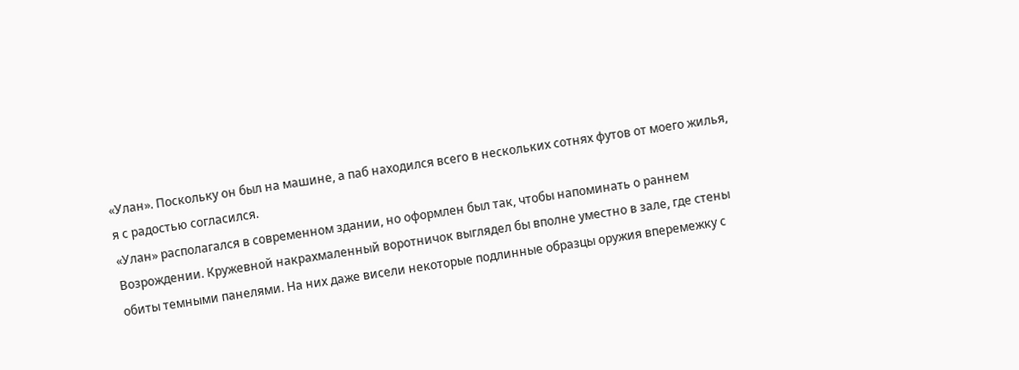«Улан». Поскольку он был на машине, а паб находился всего в нескольких сотнях футов от моего жилья, я с радостью согласился.
«Улан» располагался в современном здании, но оформлен был так, чтобы напоминать о раннем Возрождении. Кружевной накрахмаленный воротничок выглядел бы вполне уместно в зале, где стены обиты темными панелями. На них даже висели некоторые подлинные образцы оружия вперемежку с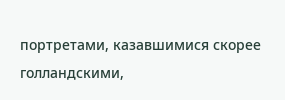портретами, казавшимися скорее голландскими,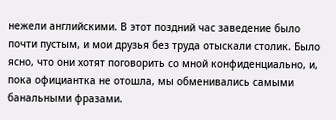нежели английскими. В этот поздний час заведение было почти пустым, и мои друзья без труда отыскали столик. Было ясно, что они хотят поговорить со мной конфиденциально, и, пока официантка не отошла, мы обменивались самыми банальными фразами.